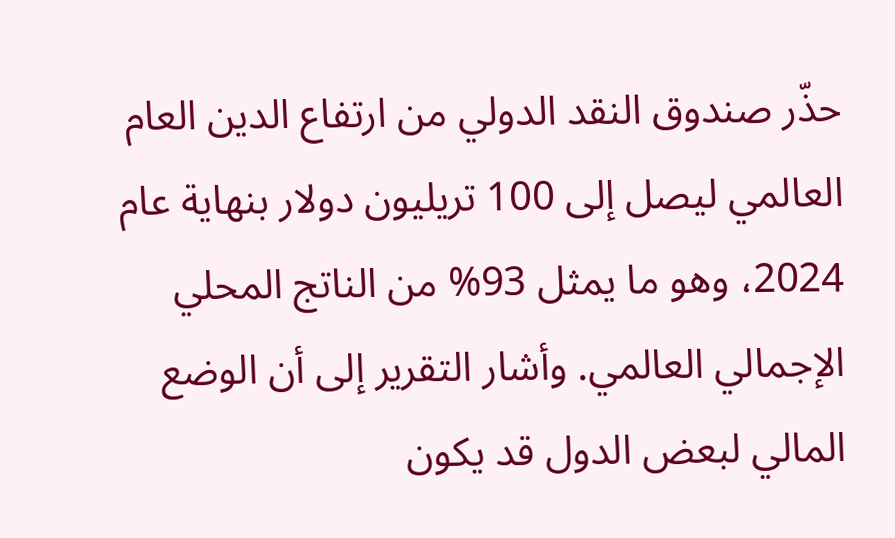حذّر صندوق النقد الدولي من ارتفاع الدين العام العالمي ليصل إلى 100 تريليون دولار بنهاية عام 2024، وهو ما يمثل 93% من الناتج المحلي الإجمالي العالمي. وأشار التقرير إلى أن الوضع المالي لبعض الدول قد يكون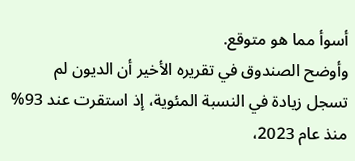أسوأ مما هو متوقع.
وأوضح الصندوق في تقريره الأخير أن الديون لم تسجل زيادة في النسبة المئوية، إذ استقرت عند 93% منذ عام 2023،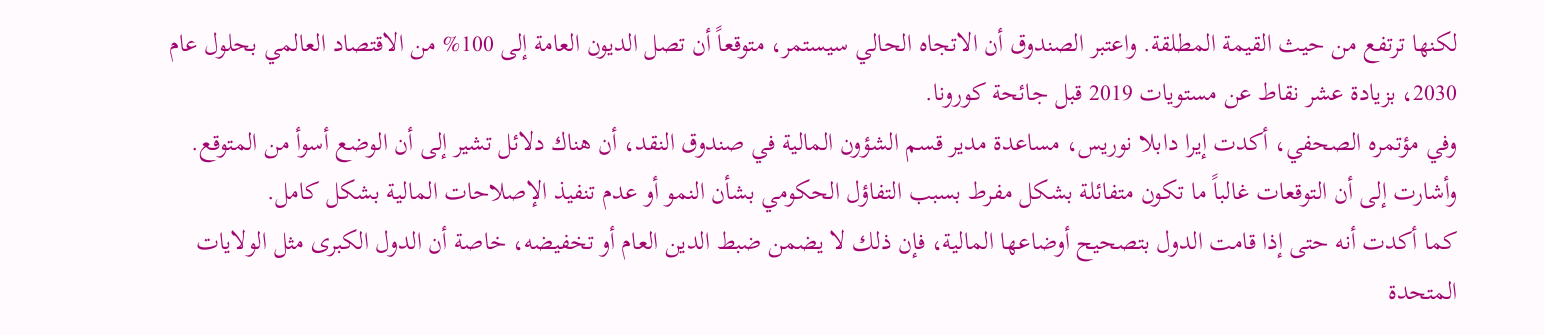لكنها ترتفع من حيث القيمة المطلقة. واعتبر الصندوق أن الاتجاه الحالي سيستمر، متوقعاً أن تصل الديون العامة إلى 100% من الاقتصاد العالمي بحلول عام 2030، بزيادة عشر نقاط عن مستويات 2019 قبل جائحة كورونا.
وفي مؤتمره الصحفي، أكدت إيرا دابلا نوريس، مساعدة مدير قسم الشؤون المالية في صندوق النقد، أن هناك دلائل تشير إلى أن الوضع أسوأ من المتوقع. وأشارت إلى أن التوقعات غالباً ما تكون متفائلة بشكل مفرط بسبب التفاؤل الحكومي بشأن النمو أو عدم تنفيذ الإصلاحات المالية بشكل كامل.
كما أكدت أنه حتى إذا قامت الدول بتصحيح أوضاعها المالية، فإن ذلك لا يضمن ضبط الدين العام أو تخفيضه، خاصة أن الدول الكبرى مثل الولايات المتحدة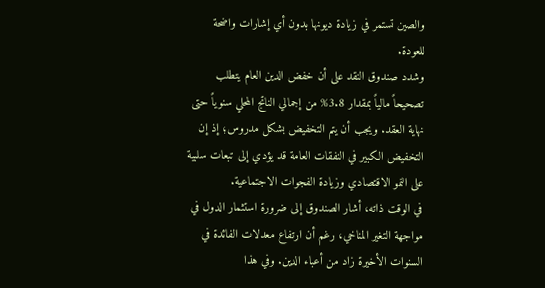والصين تستمر في زيادة ديونها بدون أي إشارات واضحة للعودة.
وشدد صندوق النقد على أن خفض الدين العام يتطلب تصحيحاً مالياً بمقدار 3.8% من إجمالي الناتج المحلي سنوياً حتى نهاية العقد. ويجب أن يتم التخفيض بشكل مدروس؛ إذ إن التخفيض الكبير في النفقات العامة قد يؤدي إلى تبعات سلبية على النمو الاقتصادي وزيادة الفجوات الاجتماعية.
في الوقت ذاته، أشار الصندوق إلى ضرورة استثمار الدول في مواجهة التغير المناخي، رغم أن ارتفاع معدلات الفائدة في السنوات الأخيرة زاد من أعباء الدين. وفي هذا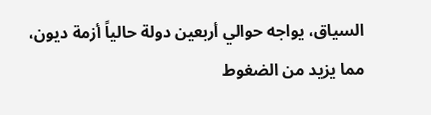السياق، يواجه حوالي أربعين دولة حالياً أزمة ديون، مما يزيد من الضغوط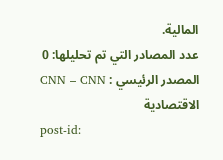المالية.
عدد المصادر التي تم تحليلها: 0
المصدر الرئيسي : CNN – CNN الاقتصادية
post-id: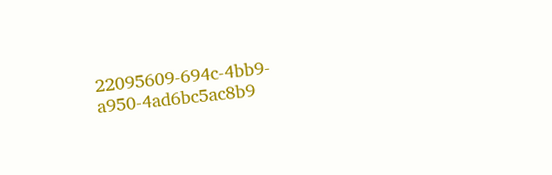22095609-694c-4bb9-a950-4ad6bc5ac8b9